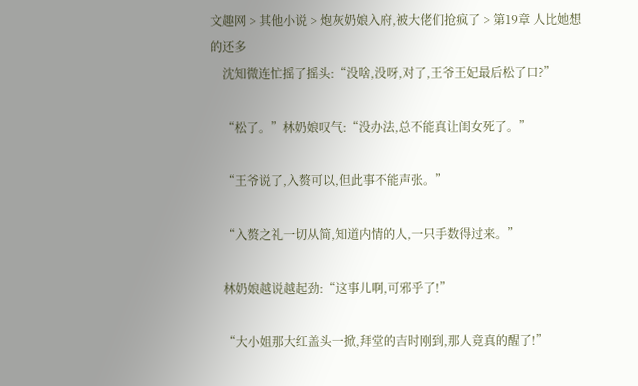文趣网 > 其他小说 > 炮灰奶娘入府,被大佬们抢疯了 > 第19章 人比她想的还多
    沈知微连忙摇了摇头:“没啥,没呀,对了,王爷王妃最后松了口?”

    “松了。”林奶娘叹气:“没办法,总不能真让闺女死了。”

    “王爷说了,入赘可以,但此事不能声张。”

    “入赘之礼一切从简,知道内情的人,一只手数得过来。”

    林奶娘越说越起劲:“这事儿啊,可邪乎了!”

    “大小姐那大红盖头一掀,拜堂的吉时刚到,那人竟真的醒了!”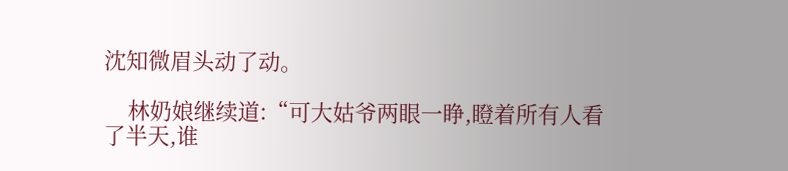沈知微眉头动了动。

    林奶娘继续道:“可大姑爷两眼一睁,瞪着所有人看了半天,谁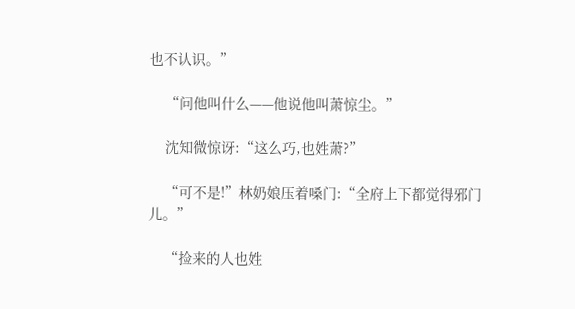也不认识。”

    “问他叫什么——他说他叫萧惊尘。”

    沈知微惊讶:“这么巧,也姓萧?”

    “可不是!”林奶娘压着嗓门:“全府上下都觉得邪门儿。”

    “捡来的人也姓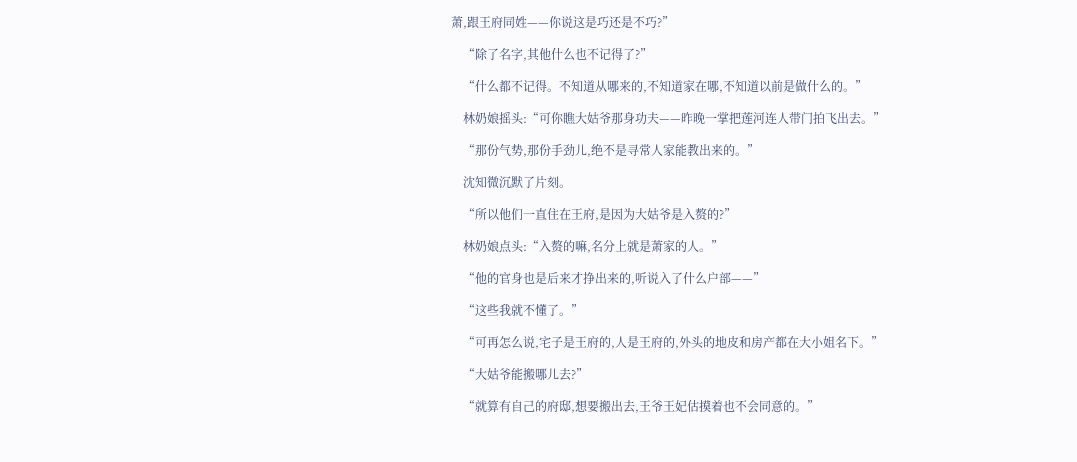萧,跟王府同姓——你说这是巧还是不巧?”

    “除了名字,其他什么也不记得了?”

    “什么都不记得。不知道从哪来的,不知道家在哪,不知道以前是做什么的。”

    林奶娘摇头:“可你瞧大姑爷那身功夫——昨晚一掌把莲河连人带门拍飞出去。”

    “那份气势,那份手劲儿,绝不是寻常人家能教出来的。”

    沈知微沉默了片刻。

    “所以他们一直住在王府,是因为大姑爷是入赘的?”

    林奶娘点头:“入赘的嘛,名分上就是萧家的人。”

    “他的官身也是后来才挣出来的,听说入了什么户部——”

    “这些我就不懂了。”

    “可再怎么说,宅子是王府的,人是王府的,外头的地皮和房产都在大小姐名下。”

    “大姑爷能搬哪儿去?”

    “就算有自己的府邸,想要搬出去,王爷王妃估摸着也不会同意的。”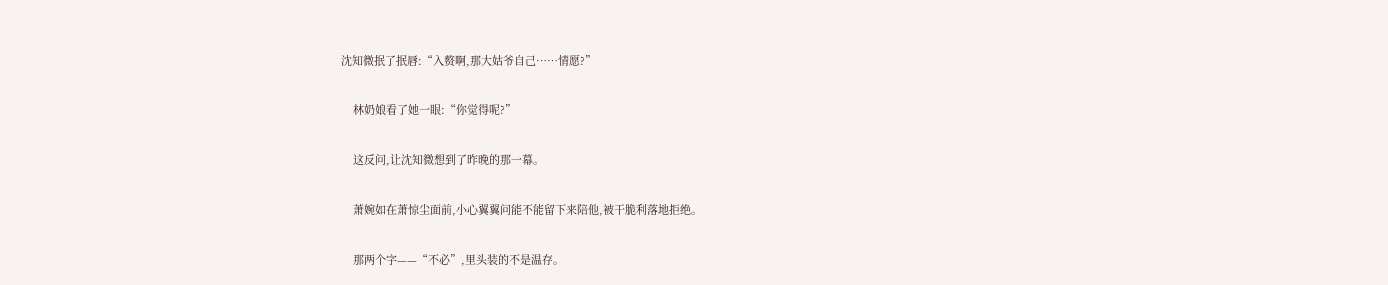沈知微抿了抿唇:“入赘啊,那大姑爷自己……情愿?”

    林奶娘看了她一眼:“你觉得呢?”

    这反问,让沈知微想到了昨晚的那一幕。

    萧婉如在萧惊尘面前,小心翼翼问能不能留下来陪他,被干脆利落地拒绝。

    那两个字——“不必”,里头装的不是温存。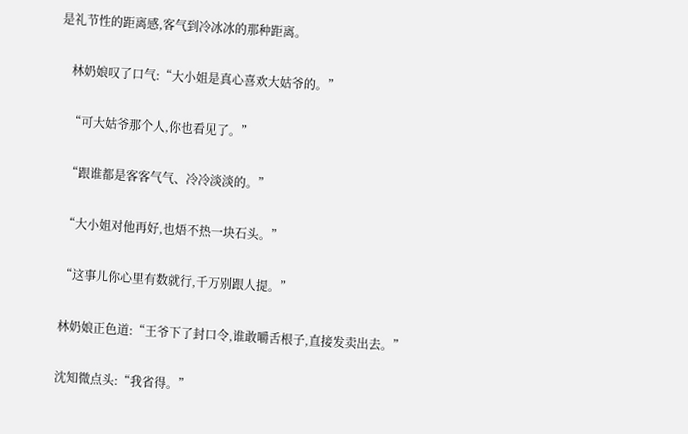是礼节性的距离感,客气到冷冰冰的那种距离。

    林奶娘叹了口气:“大小姐是真心喜欢大姑爷的。”

    “可大姑爷那个人,你也看见了。”

    “跟谁都是客客气气、冷冷淡淡的。”

    “大小姐对他再好,也焐不热一块石头。”

    “这事儿你心里有数就行,千万别跟人提。”

    林奶娘正色道:“王爷下了封口令,谁敢嚼舌根子,直接发卖出去。”

    沈知微点头:“我省得。”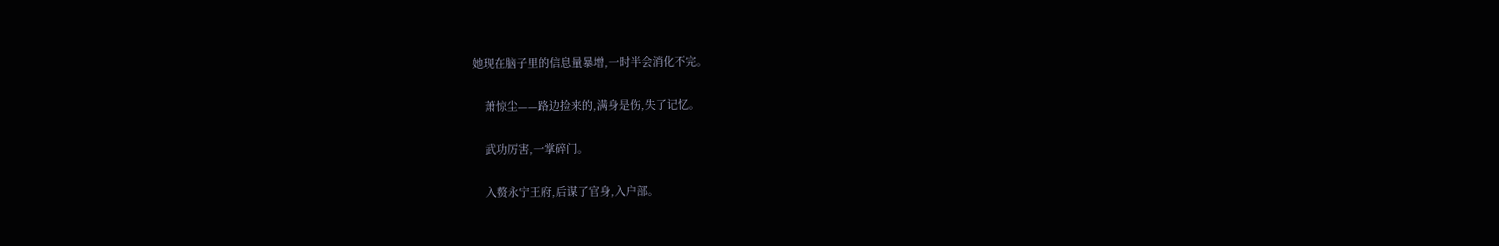她现在脑子里的信息量暴增,一时半会消化不完。

    萧惊尘——路边捡来的,满身是伤,失了记忆。

    武功厉害,一掌碎门。

    入赘永宁王府,后谋了官身,入户部。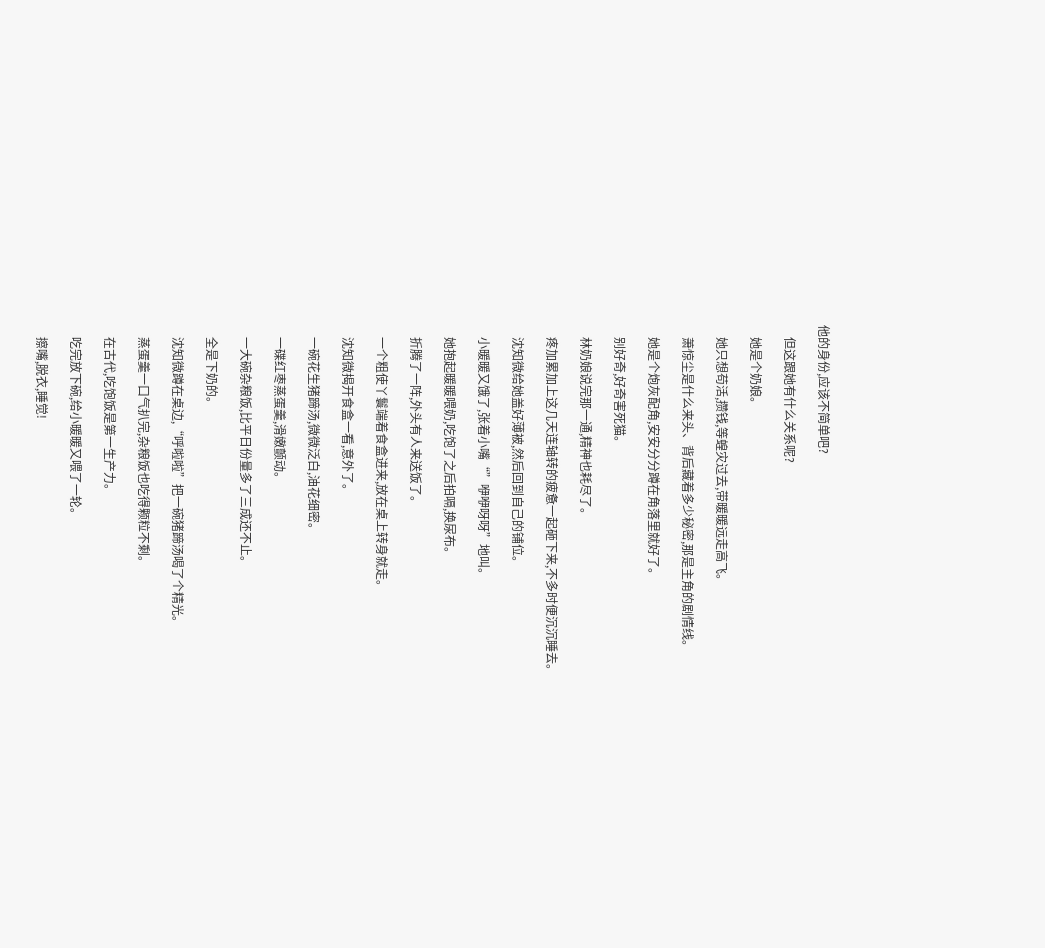他的身份,应该不简单吧?

    但这跟她有什么关系呢?

    她是个奶娘。

    她只想苟活,攒钱,等蝗灾过去,带暖暖远走高飞。

    萧惊尘是什么来头、背后藏着多少秘密,那是主角的剧情线。

    她是个炮灰配角,安安分分蹲在角落里就好了。

    别好奇,好奇害死猫。

    林奶娘说完那一通,精神也耗尽了。

    疼加累加上这几天连轴转的疲惫一起砸下来,不多时便沉沉睡去。

    沈知微给她盖好薄被,然后回到自己的铺位。

    小暖暖又饿了,张着小嘴“”咿咿呀呀”地叫。

    她抱起暖暖喂奶,吃饱了之后拍嗝,换尿布。

    折腾了一阵,外头有人来送饭了。

    一个粗使丫鬟端着食盒进来,放在桌上转身就走。

    沈知微揭开食盒一看,意外了。

    一碗花生猪蹄汤,微微泛白,油花细密。

    一碟红枣蒸蛋羹,滑嫩颤动。

    一大碗杂粮饭,比平日份量多了三成还不止。

    全是下奶的。

    沈知微蹲在桌边,“呼啦啦”把一碗猪蹄汤喝了个精光。

    蒸蛋羹一口气扒完,杂粮饭也吃得颗粒不剩。

    在古代,吃饱饭是第一生产力。

    吃完放下碗,给小暖暖又喂了一轮。

    擦嘴,脱衣,睡觉!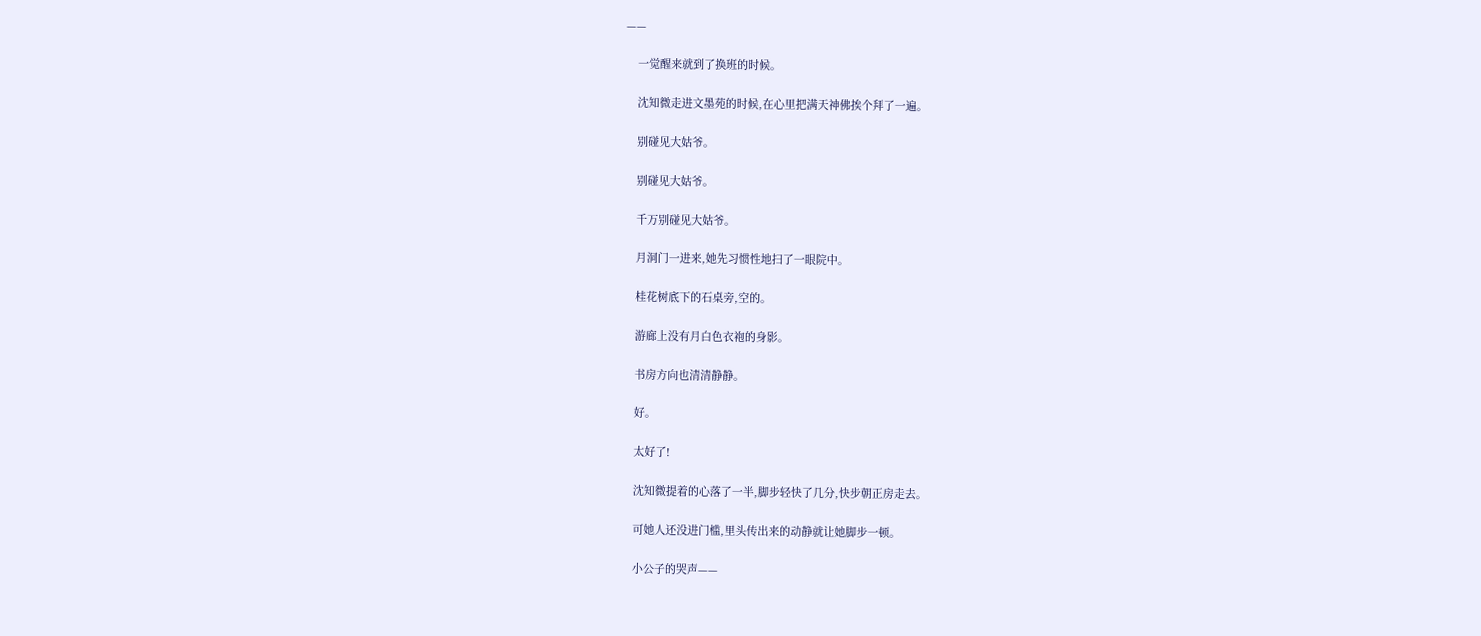——

    一觉醒来就到了换班的时候。

    沈知微走进文墨苑的时候,在心里把满天神佛挨个拜了一遍。

    别碰见大姑爷。

    别碰见大姑爷。

    千万别碰见大姑爷。

    月洞门一进来,她先习惯性地扫了一眼院中。

    桂花树底下的石桌旁,空的。

    游廊上没有月白色衣袍的身影。

    书房方向也清清静静。

    好。

    太好了!

    沈知微提着的心落了一半,脚步轻快了几分,快步朝正房走去。

    可她人还没进门槛,里头传出来的动静就让她脚步一顿。

    小公子的哭声——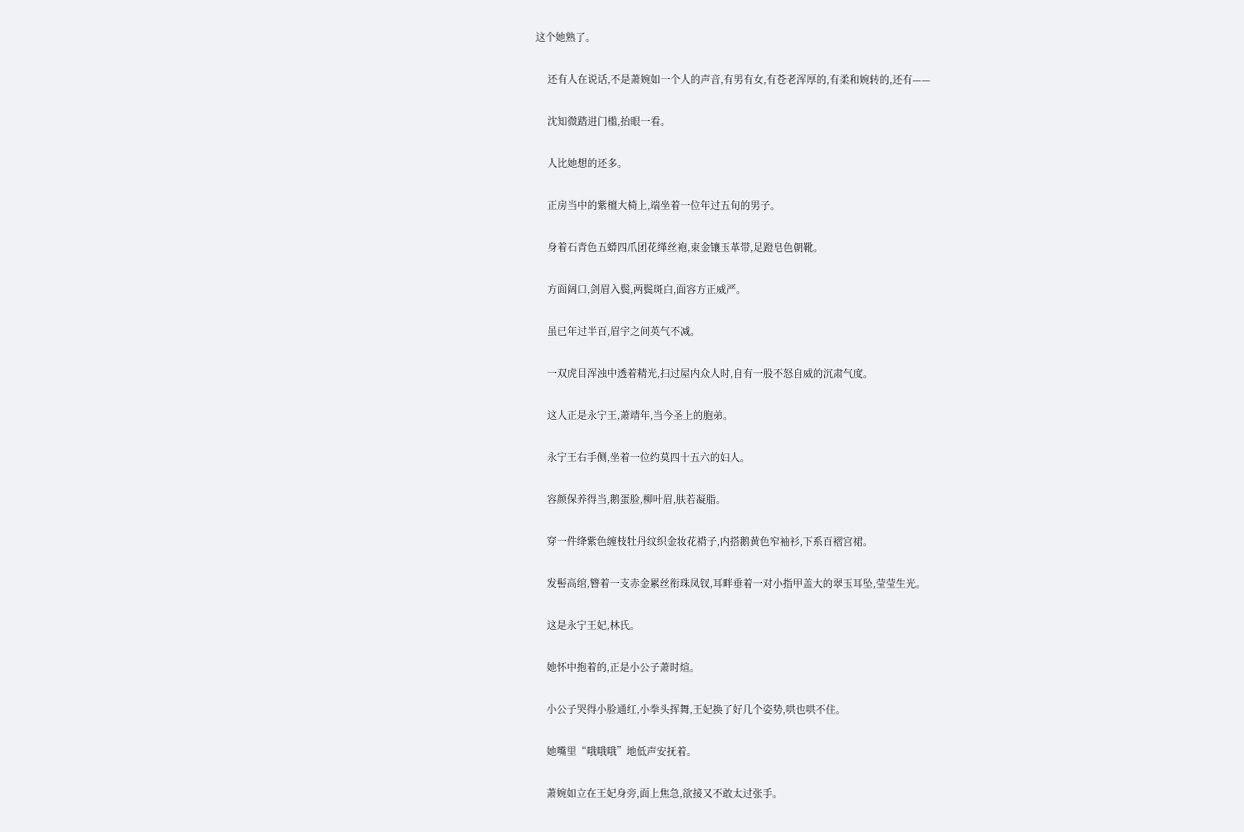这个她熟了。

    还有人在说话,不是萧婉如一个人的声音,有男有女,有苍老浑厚的,有柔和婉转的,还有——

    沈知微踏进门槛,抬眼一看。

    人比她想的还多。

    正房当中的紫檀大椅上,端坐着一位年过五旬的男子。

    身着石青色五蟒四爪团花缂丝袍,束金镶玉革带,足蹬皂色朝靴。

    方面阔口,剑眉入鬓,两鬓斑白,面容方正威严。

    虽已年过半百,眉宇之间英气不减。

    一双虎目浑浊中透着精光,扫过屋内众人时,自有一股不怒自威的沉肃气度。

    这人正是永宁王,萧靖年,当今圣上的胞弟。

    永宁王右手侧,坐着一位约莫四十五六的妇人。

    容颜保养得当,鹅蛋脸,柳叶眉,肤若凝脂。

    穿一件绛紫色缠枝牡丹纹织金妆花褙子,内搭鹅黄色窄袖衫,下系百褶宫裙。

    发髻高绾,簪着一支赤金累丝衔珠凤钗,耳畔垂着一对小指甲盖大的翠玉耳坠,莹莹生光。

    这是永宁王妃,林氏。

    她怀中抱着的,正是小公子萧时煊。

    小公子哭得小脸通红,小拳头挥舞,王妃换了好几个姿势,哄也哄不住。

    她嘴里“哦哦哦”地低声安抚着。

    萧婉如立在王妃身旁,面上焦急,欲接又不敢太过张手。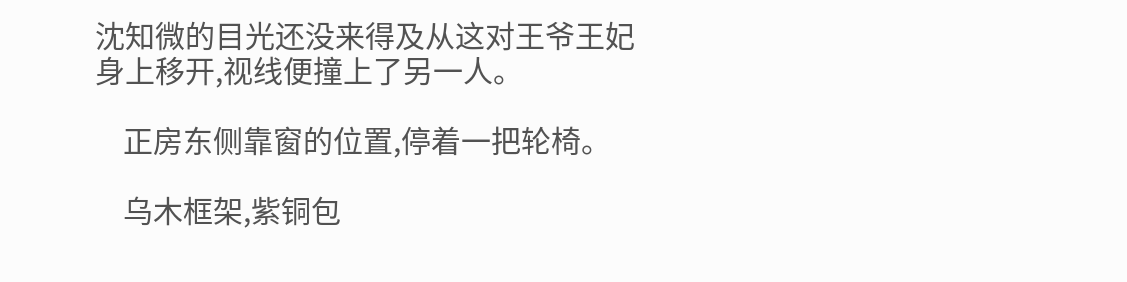沈知微的目光还没来得及从这对王爷王妃身上移开,视线便撞上了另一人。

    正房东侧靠窗的位置,停着一把轮椅。

    乌木框架,紫铜包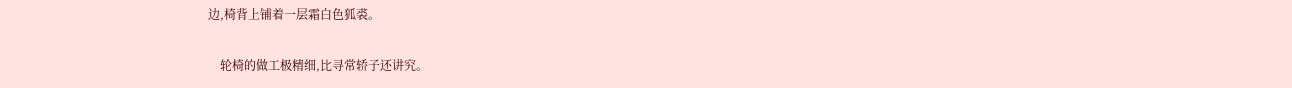边,椅背上铺着一层霜白色狐裘。

    轮椅的做工极精细,比寻常轿子还讲究。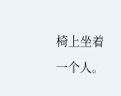椅上坐着一个人。